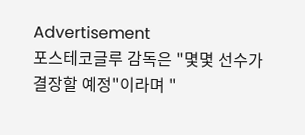Advertisement
포스테코글루 감독은 "몇몇 선수가 결장할 예정"이라며 "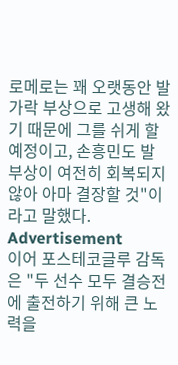로메로는 꽤 오랫동안 발가락 부상으로 고생해 왔기 때문에 그를 쉬게 할 예정이고, 손흥민도 발 부상이 여전히 회복되지 않아 아마 결장할 것"이라고 말했다.
Advertisement
이어 포스테코글루 감독은 "두 선수 모두 결승전에 출전하기 위해 큰 노력을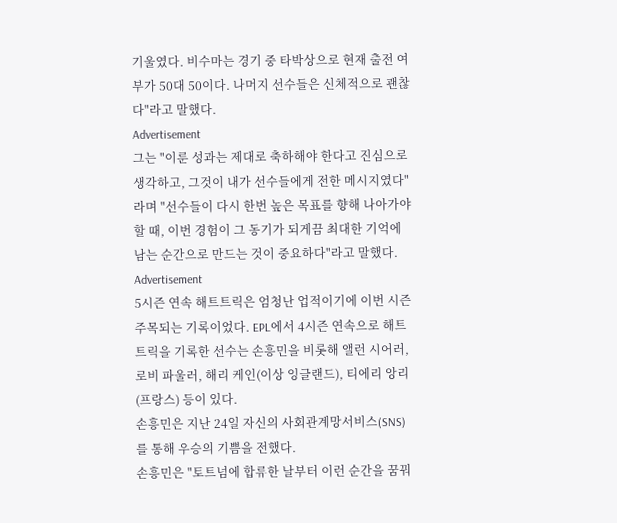기울였다. 비수마는 경기 중 타박상으로 현재 출전 여부가 50대 50이다. 나머지 선수들은 신체적으로 괜찮다"라고 말했다.
Advertisement
그는 "이룬 성과는 제대로 축하해야 한다고 진심으로 생각하고, 그것이 내가 선수들에게 전한 메시지였다"라며 "선수들이 다시 한번 높은 목표를 향해 나아가야 할 때, 이번 경험이 그 동기가 되게끔 최대한 기억에 남는 순간으로 만드는 것이 중요하다"라고 말했다.
Advertisement
5시즌 연속 해트트릭은 엄청난 업적이기에 이번 시즌 주목되는 기록이었다. EPL에서 4시즌 연속으로 해트트릭을 기록한 선수는 손흥민을 비롯해 앨런 시어러, 로비 파울러, 해리 케인(이상 잉글랜드), 티에리 앙리(프랑스) 등이 있다.
손흥민은 지난 24일 자신의 사회관계망서비스(SNS)를 통해 우승의 기쁨을 전했다.
손흥민은 "토트넘에 합류한 날부터 이런 순간을 꿈꿔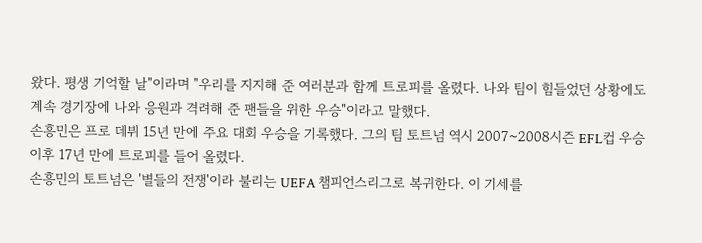왔다. 평생 기억할 날"이라며 "우리를 지지해 준 여러분과 함께 트로피를 올렸다. 나와 팀이 힘들었던 상황에도 계속 경기장에 나와 응원과 격려해 준 팬들을 위한 우승"이라고 말했다.
손흥민은 프로 데뷔 15년 만에 주요 대회 우승을 기록했다. 그의 팀 토트넘 역시 2007~2008시즌 EFL컵 우승 이후 17년 만에 트로피를 들어 올렸다.
손흥민의 토트넘은 '별들의 전쟁'이라 불리는 UEFA 챔피언스리그로 복귀한다. 이 기세를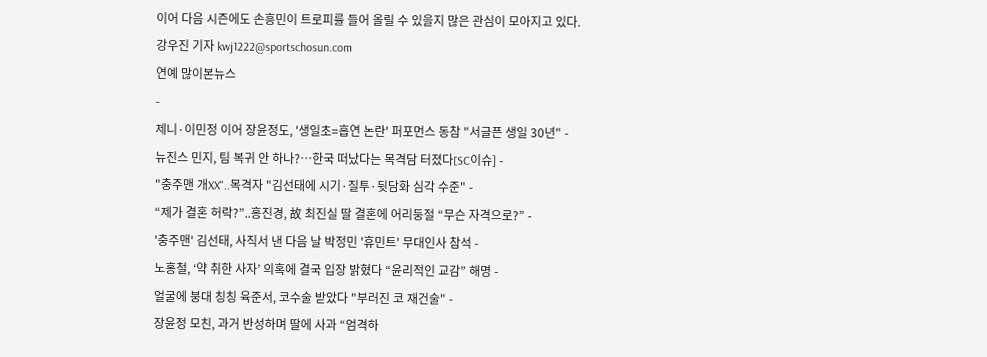이어 다음 시즌에도 손흥민이 트로피를 들어 올릴 수 있을지 많은 관심이 모아지고 있다.
강우진 기자 kwj1222@sportschosun.com
연예 많이본뉴스
-
제니·이민정 이어 장윤정도, '생일초=흡연 논란' 퍼포먼스 동참 "서글픈 생일 30년" -
뉴진스 민지, 팀 복귀 안 하나?…한국 떠났다는 목격담 터졌다[SC이슈] -
"충주맨 개XX"..목격자 "김선태에 시기·질투·뒷담화 심각 수준" -
“제가 결혼 허락?”..홍진경, 故 최진실 딸 결혼에 어리둥절 “무슨 자격으로?” -
'충주맨' 김선태, 사직서 낸 다음 날 박정민 '휴민트' 무대인사 참석 -
노홍철, ‘약 취한 사자’ 의혹에 결국 입장 밝혔다 “윤리적인 교감” 해명 -
얼굴에 붕대 칭칭 육준서, 코수술 받았다 "부러진 코 재건술" -
장윤정 모친, 과거 반성하며 딸에 사과 “엄격하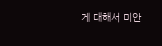게 대해서 미안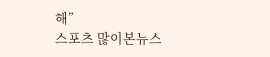해”
스포츠 많이본뉴스